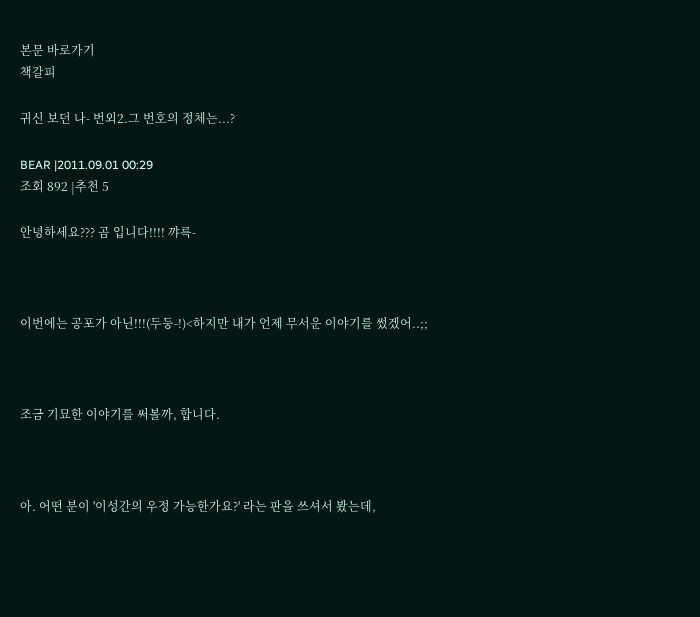본문 바로가기
책갈피

귀신 보던 나- 번외2.그 번호의 정체는...?

BEAR |2011.09.01 00:29
조회 892 |추천 5

안녕하세요??? 곰 입니다!!!! 꺄륵-



이번에는 공포가 아닌!!!(두둥-!)<하지만 내가 언제 무서운 이야기를 썼겠어..;;



조금 기묘한 이야기를 써볼까, 합니다.



아. 어떤 분이 '이성간의 우정 가능한가요?' 라는 판을 쓰셔서 봤는데,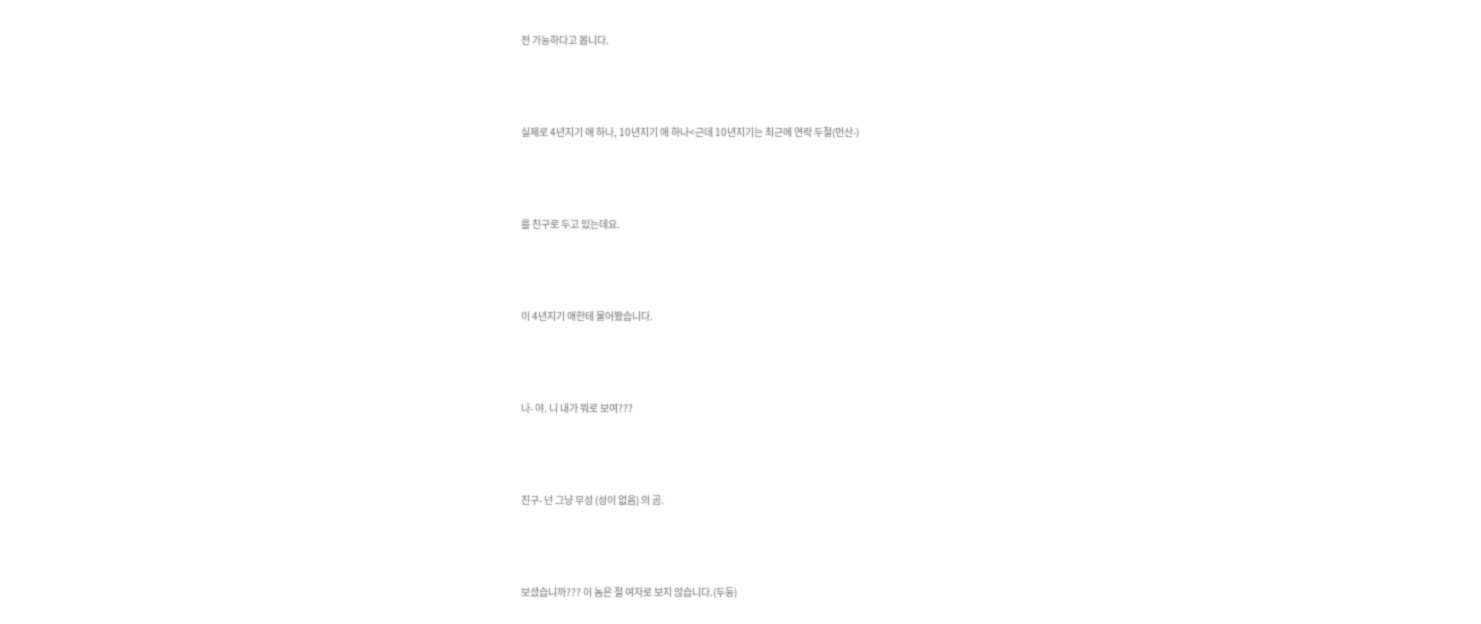전 가능하다고 봅니다.



실제로 4년지기 애 하나, 10년지기 애 하나<근데 10년지기는 최근에 연락 두절(먼산-)



를 친구로 두고 있는데요.



이 4년지기 애한테 물어봤습니다.



나- 야. 니 내가 뭐로 보여???



친구- 넌 그냥 무성 (성이 없음) 의 곰.



보셨습니까??? 이 놈은 절 여자로 보지 않습니다.(두둥)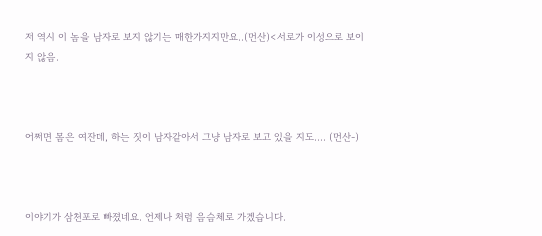저 역시 이 놈을 남자로 보지 않기는 매한가지지만요..(먼산)<서로가 이성으로 보이지 않음.



어쩌면 몸은 여잔데, 하는 짓이 남자같아서 그냥 남자로 보고 있을 지도.... (먼산-)



이야기가 삼천포로 빠졌네요. 언제나 처럼 음슴체로 가겠습니다.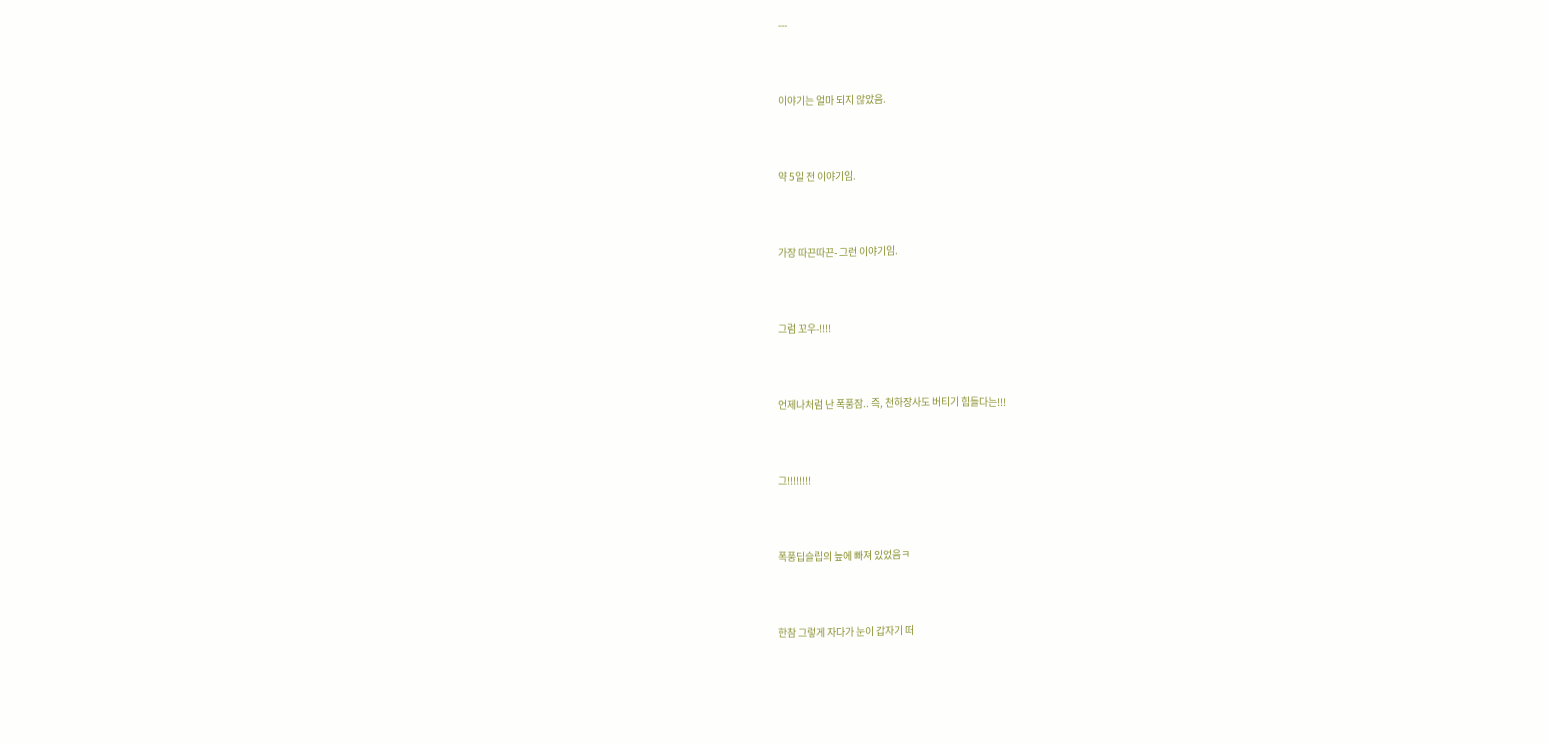---



이야기는 얼마 되지 않았음.



약 5일 전 이야기임.



가장 따끈따끈- 그런 이야기임.



그럼 꼬우-!!!!



언제나처럼 난 폭풍잠.. 즉, 천하장사도 버티기 힘들다는!!!



그!!!!!!!!



폭풍딥슬립의 늪에 빠져 있었음ㅋ



한참 그렇게 자다가 눈이 갑자기 떠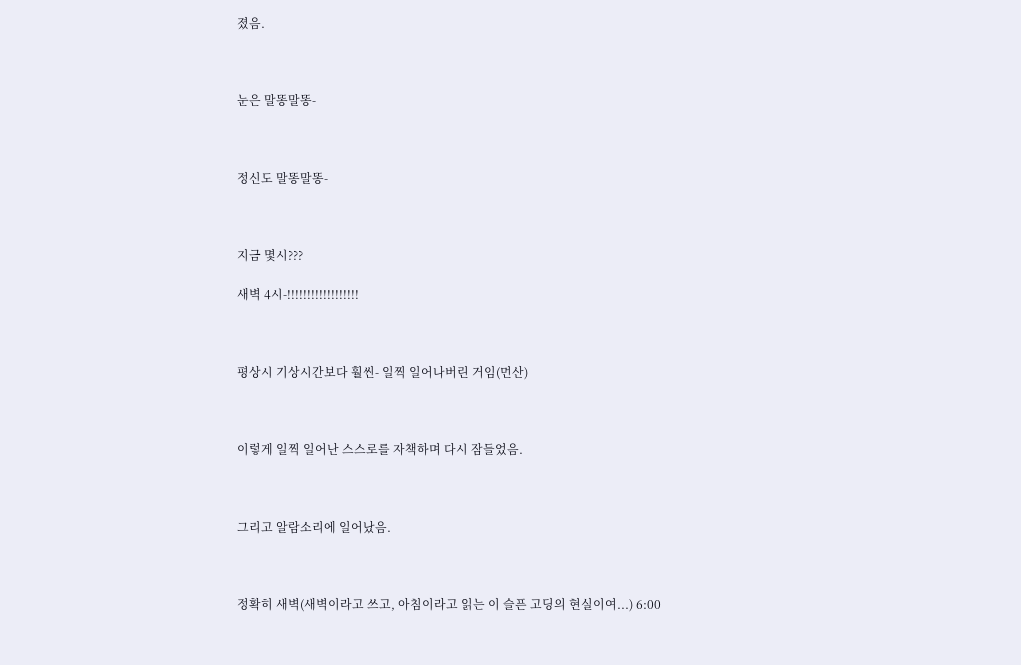졌음.



눈은 말똥말똥-



정신도 말똥말똥-



지금 몇시???

새벽 4시-!!!!!!!!!!!!!!!!!!



평상시 기상시간보다 훨씬- 일찍 일어나버린 거임(먼산)



이렇게 일찍 일어난 스스로를 자책하며 다시 잠들었음.



그리고 알람소리에 일어났음.



정확히 새벽(새벽이라고 쓰고, 아침이라고 읽는 이 슬픈 고딩의 현실이여...) 6:00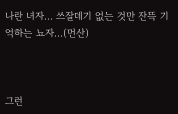나란 녀자... 쓰잘데기 없는 것만 잔뜩 기억하는 뇨자...(먼산)



그런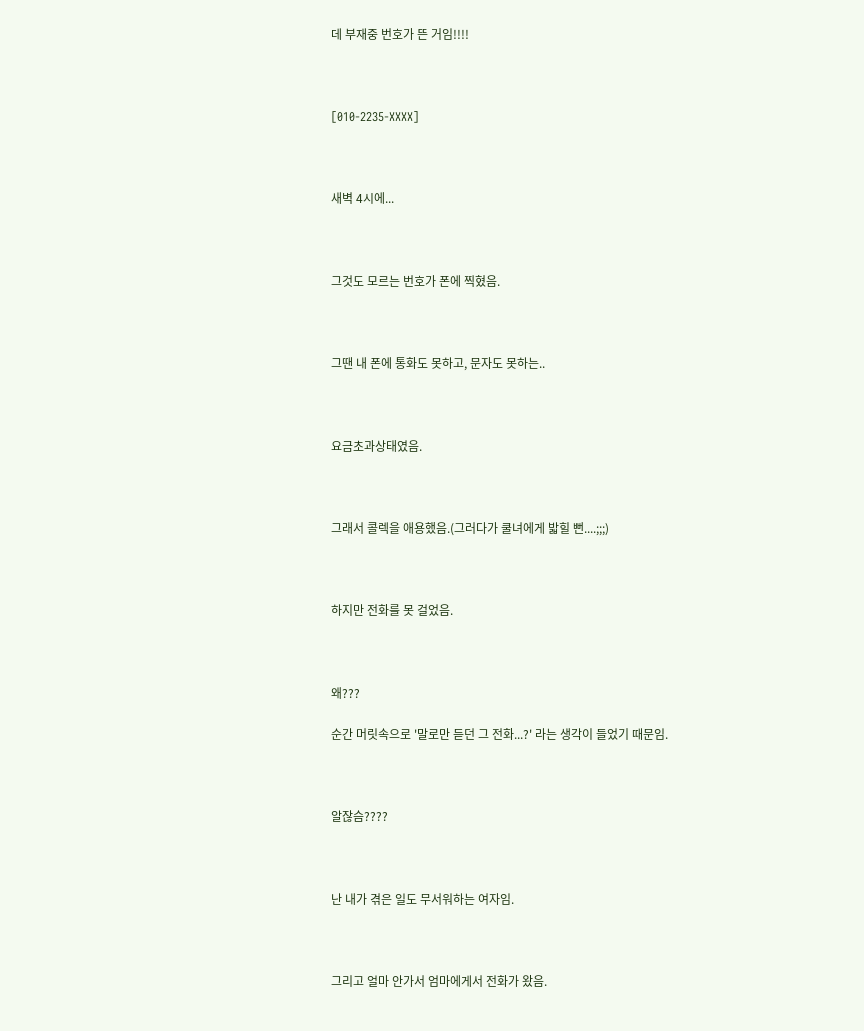데 부재중 번호가 뜬 거임!!!!



[010-2235-XXXX]



새벽 4시에...



그것도 모르는 번호가 폰에 찍혔음.



그땐 내 폰에 통화도 못하고, 문자도 못하는..



요금초과상태였음.



그래서 콜렉을 애용했음.(그러다가 쿨녀에게 밟힐 뻔....;;;)



하지만 전화를 못 걸었음.



왜???

순간 머릿속으로 '말로만 듣던 그 전화...?' 라는 생각이 들었기 때문임.



알잖슴????



난 내가 겪은 일도 무서워하는 여자임.



그리고 얼마 안가서 엄마에게서 전화가 왔음.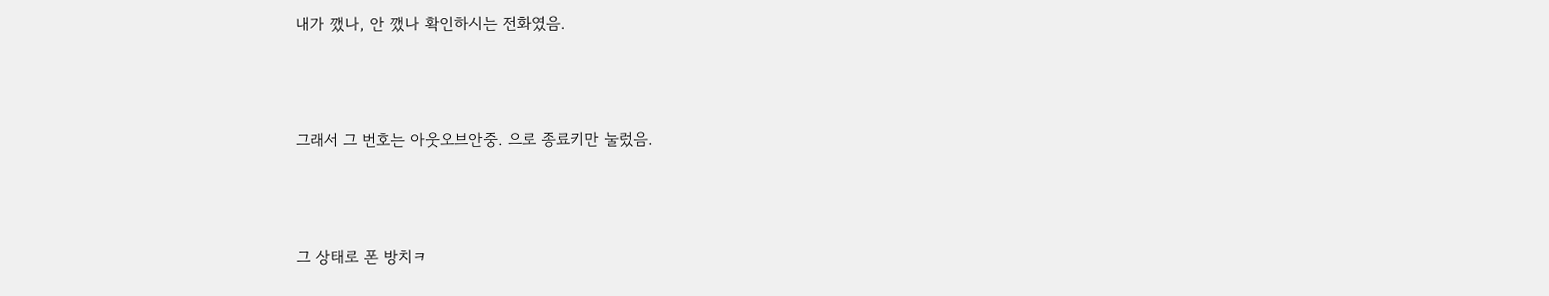내가 깼나, 안 깼나 확인하시는 전화였음.



그래서 그 번호는 아웃오브안중. 으로 종료키만 눌렀음.



그 상태로 폰 방치ㅋ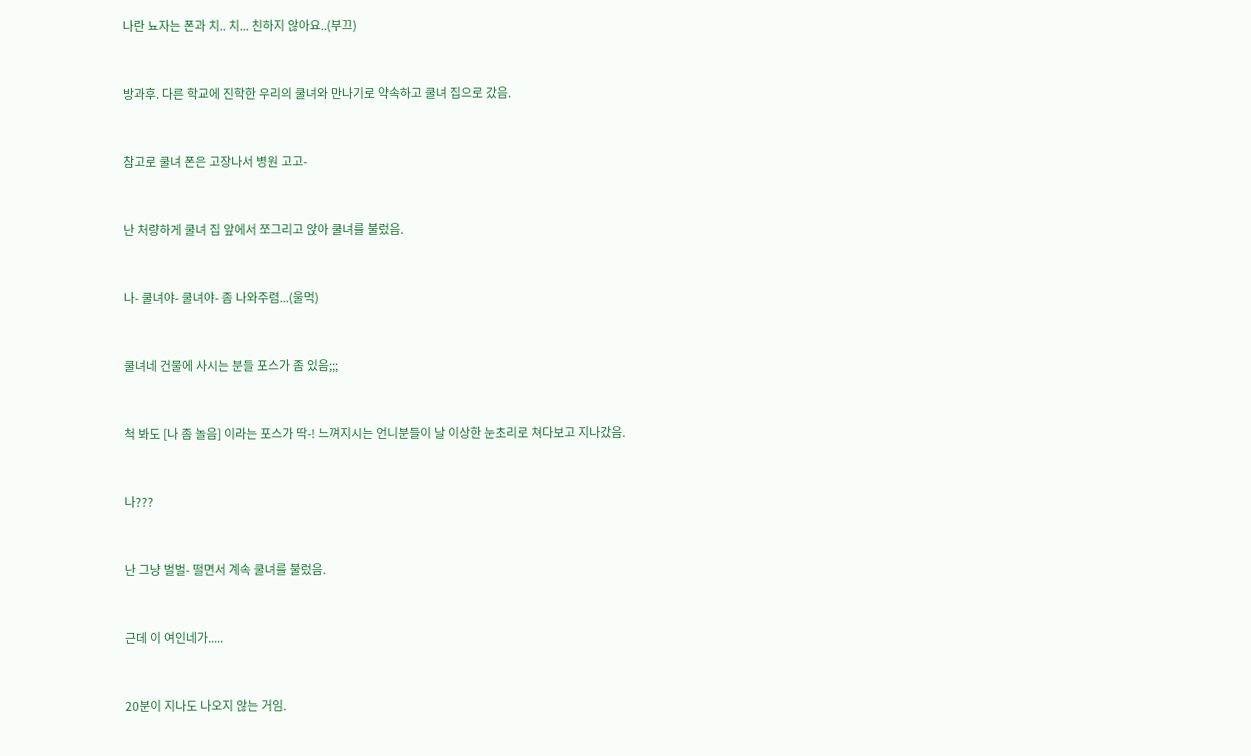나란 뇨자는 폰과 치.. 치... 친하지 않아요..(부끄)



방과후. 다른 학교에 진학한 우리의 쿨녀와 만나기로 약속하고 쿨녀 집으로 갔음.



참고로 쿨녀 폰은 고장나서 병원 고고-



난 처량하게 쿨녀 집 앞에서 쪼그리고 앉아 쿨녀를 불렀음.



나- 쿨녀야- 쿨녀야- 좀 나와주렴...(울먹)



쿨녀네 건물에 사시는 분들 포스가 좀 있음;;;



척 봐도 [나 좀 놀음] 이라는 포스가 딱-! 느껴지시는 언니분들이 날 이상한 눈초리로 쳐다보고 지나갔음.



나???



난 그냥 벌벌- 떨면서 계속 쿨녀를 불렀음.



근데 이 여인네가.....



20분이 지나도 나오지 않는 거임.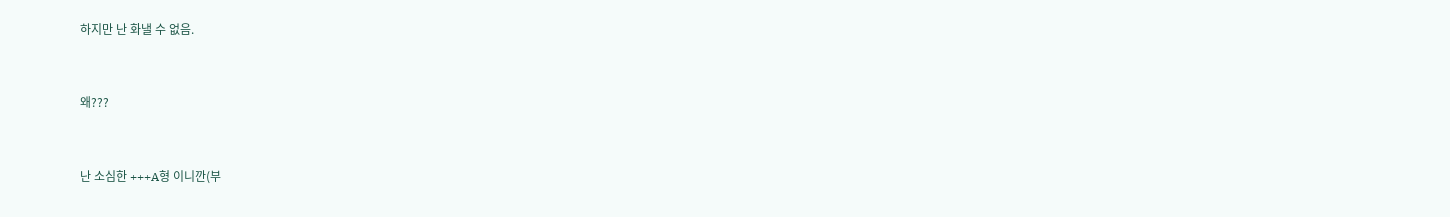하지만 난 화낼 수 없음.



왜???



난 소심한 +++A형 이니깐(부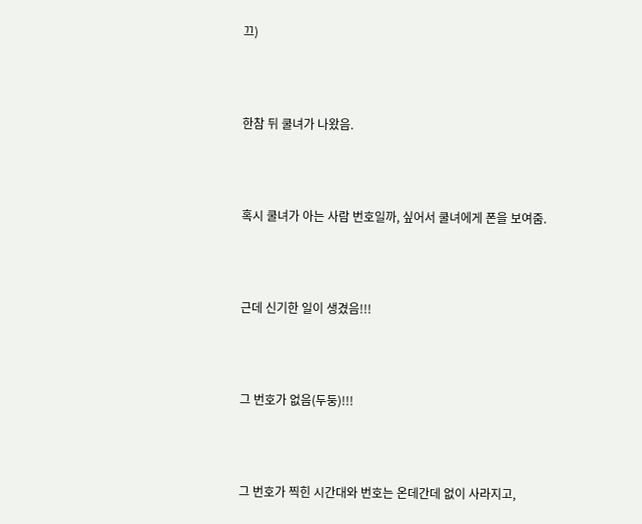끄)



한참 뒤 쿨녀가 나왔음.



혹시 쿨녀가 아는 사람 번호일까, 싶어서 쿨녀에게 폰을 보여줌.



근데 신기한 일이 생겼음!!!



그 번호가 없음(두둥)!!!



그 번호가 찍힌 시간대와 번호는 온데간데 없이 사라지고,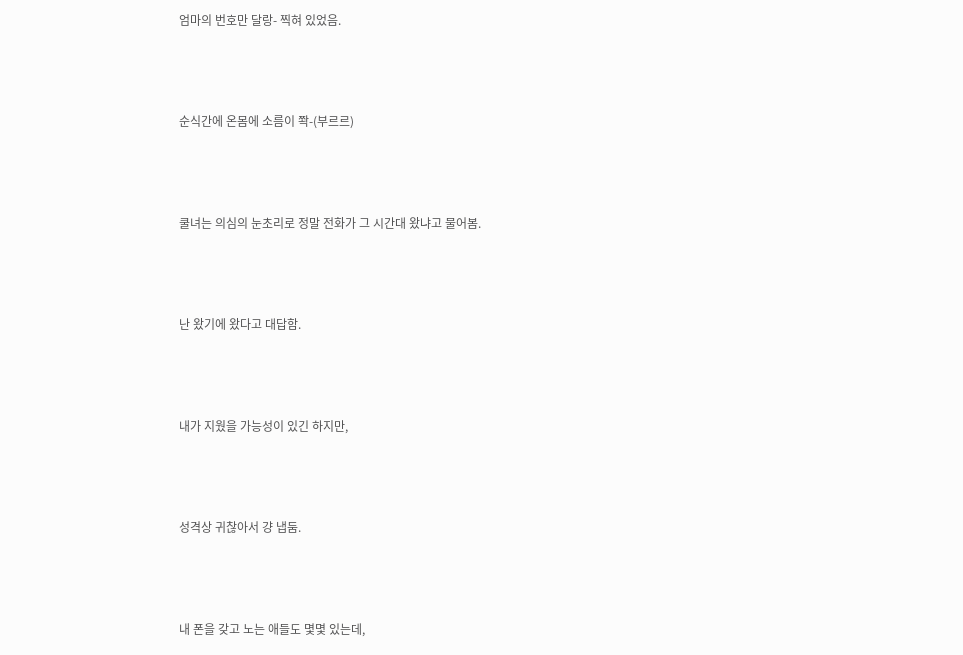엄마의 번호만 달랑- 찍혀 있었음.



순식간에 온몸에 소름이 쫙-(부르르)



쿨녀는 의심의 눈초리로 정말 전화가 그 시간대 왔냐고 물어봄.



난 왔기에 왔다고 대답함.



내가 지웠을 가능성이 있긴 하지만,



성격상 귀찮아서 걍 냅둠.



내 폰을 갖고 노는 애들도 몇몇 있는데,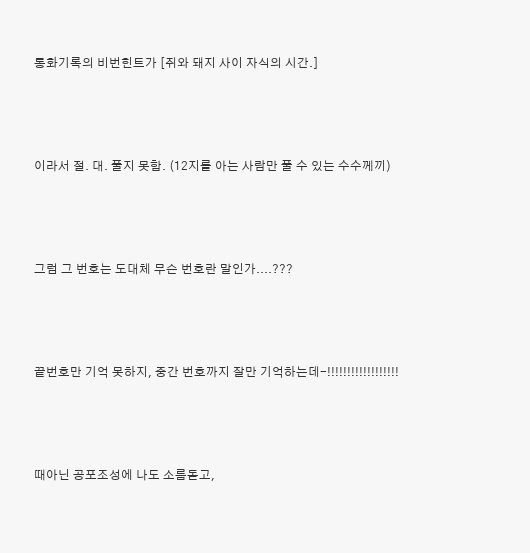통화기록의 비번힌트가 [쥐와 돼지 사이 자식의 시간.]



이라서 절. 대. 풀지 못함. (12지를 아는 사람만 풀 수 있는 수수께끼)



그럼 그 번호는 도대체 무슨 번호란 말인가....???



끝번호만 기억 못하지, 중간 번호까지 잘만 기억하는데-!!!!!!!!!!!!!!!!!!



때아닌 공포조성에 나도 소름돋고,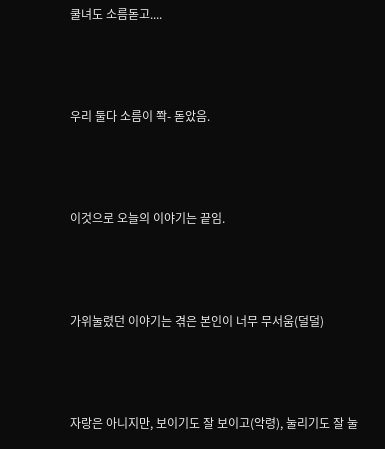쿨녀도 소름돋고....



우리 둘다 소름이 쫙- 돋았음.



이것으로 오늘의 이야기는 끝임.



가위눌렸던 이야기는 겪은 본인이 너무 무서움(덜덜)



자랑은 아니지만, 보이기도 잘 보이고(악령), 눌리기도 잘 눌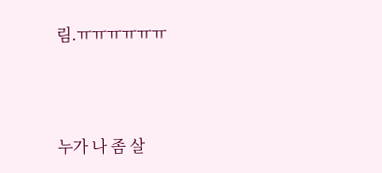림.ㅠㅠㅠㅠㅠㅠ



누가 나 좀 살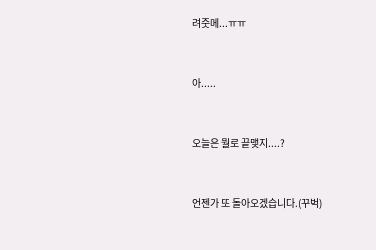려줏메...ㅠㅠ



아.....



오늘은 뭘로 끝맺지....?



언젠가 또 돌아오겠습니다.(꾸벅)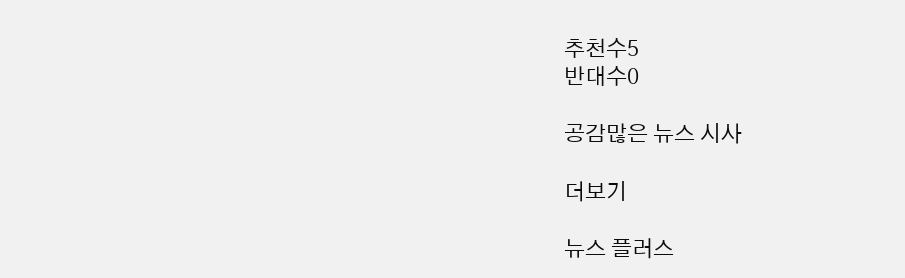추천수5
반대수0

공감많은 뉴스 시사

더보기

뉴스 플러스